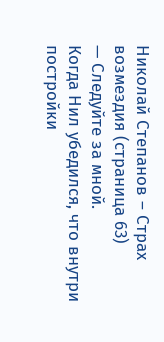Николай Степанов – Страх возмездия (страница 63)
— Следуйте за мной.
Когда Нил убедился, что внутри постройки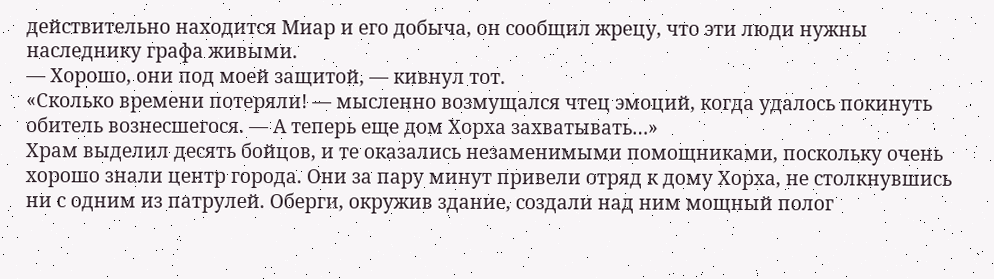действительно находится Миар и его добыча, он сообщил жрецу, что эти люди нужны наследнику графа живыми.
— Хорошо, они под моей защитой, — кивнул тот.
«Сколько времени потеряли! — мысленно возмущался чтец эмоций, когда удалось покинуть обитель вознесшегося. — А теперь еще дом Хорха захватывать…»
Храм выделил десять бойцов, и те оказались незаменимыми помощниками, поскольку очень хорошо знали центр города. Они за пару минут привели отряд к дому Хорха, не столкнувшись ни с одним из патрулей. Оберги, окружив здание, создали над ним мощный полог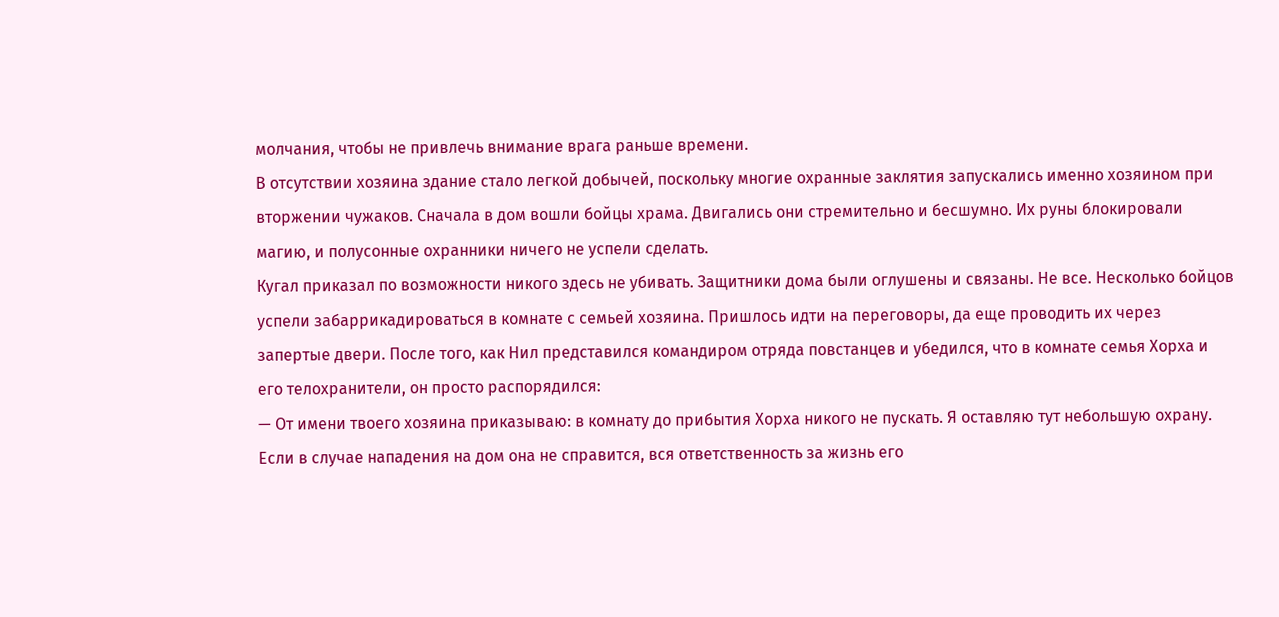молчания, чтобы не привлечь внимание врага раньше времени.
В отсутствии хозяина здание стало легкой добычей, поскольку многие охранные заклятия запускались именно хозяином при вторжении чужаков. Сначала в дом вошли бойцы храма. Двигались они стремительно и бесшумно. Их руны блокировали магию, и полусонные охранники ничего не успели сделать.
Кугал приказал по возможности никого здесь не убивать. Защитники дома были оглушены и связаны. Не все. Несколько бойцов успели забаррикадироваться в комнате с семьей хозяина. Пришлось идти на переговоры, да еще проводить их через запертые двери. После того, как Нил представился командиром отряда повстанцев и убедился, что в комнате семья Хорха и его телохранители, он просто распорядился:
— От имени твоего хозяина приказываю: в комнату до прибытия Хорха никого не пускать. Я оставляю тут небольшую охрану. Если в случае нападения на дом она не справится, вся ответственность за жизнь его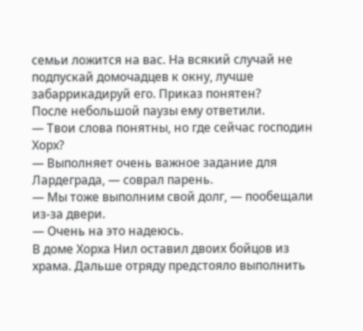семьи ложится на вас. На всякий случай не подпускай домочадцев к окну, лучше забаррикадируй его. Приказ понятен?
После небольшой паузы ему ответили.
— Твои слова понятны, но где сейчас господин Хорх?
— Выполняет очень важное задание для Лардеграда, — соврал парень.
— Мы тоже выполним свой долг, — пообещали из-за двери.
— Очень на это надеюсь.
В доме Хорха Нил оставил двоих бойцов из храма. Дальше отряду предстояло выполнить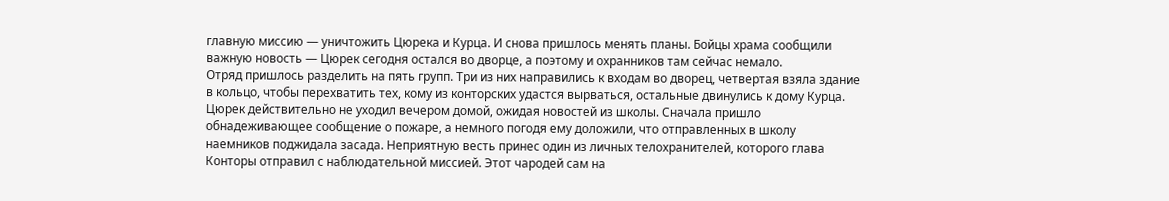главную миссию — уничтожить Цюрека и Курца. И снова пришлось менять планы. Бойцы храма сообщили важную новость — Цюрек сегодня остался во дворце, а поэтому и охранников там сейчас немало.
Отряд пришлось разделить на пять групп. Три из них направились к входам во дворец, четвертая взяла здание в кольцо, чтобы перехватить тех, кому из конторских удастся вырваться, остальные двинулись к дому Курца.
Цюрек действительно не уходил вечером домой, ожидая новостей из школы. Сначала пришло обнадеживающее сообщение о пожаре, а немного погодя ему доложили, что отправленных в школу наемников поджидала засада. Неприятную весть принес один из личных телохранителей, которого глава Конторы отправил с наблюдательной миссией. Этот чародей сам на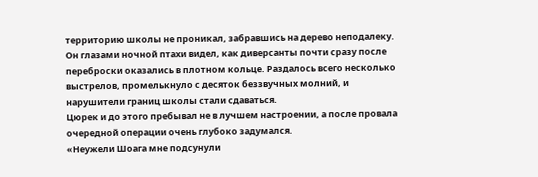территорию школы не проникал, забравшись на дерево неподалеку. Он глазами ночной птахи видел, как диверсанты почти сразу после переброски оказались в плотном кольце. Раздалось всего несколько выстрелов, промелькнуло с десяток беззвучных молний, и нарушители границ школы стали сдаваться.
Цюрек и до этого пребывал не в лучшем настроении, а после провала очередной операции очень глубоко задумался.
«Неужели Шоага мне подсунули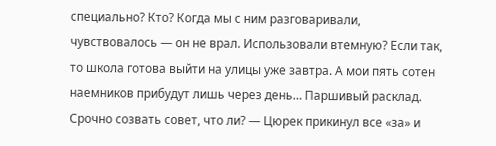специально? Кто? Когда мы с ним разговаривали, чувствовалось — он не врал. Использовали втемную? Если так, то школа готова выйти на улицы уже завтра. А мои пять сотен наемников прибудут лишь через день… Паршивый расклад. Срочно созвать совет, что ли? — Цюрек прикинул все «за» и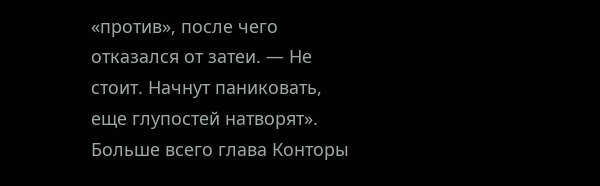«против», после чего отказался от затеи. — Не стоит. Начнут паниковать, еще глупостей натворят».
Больше всего глава Конторы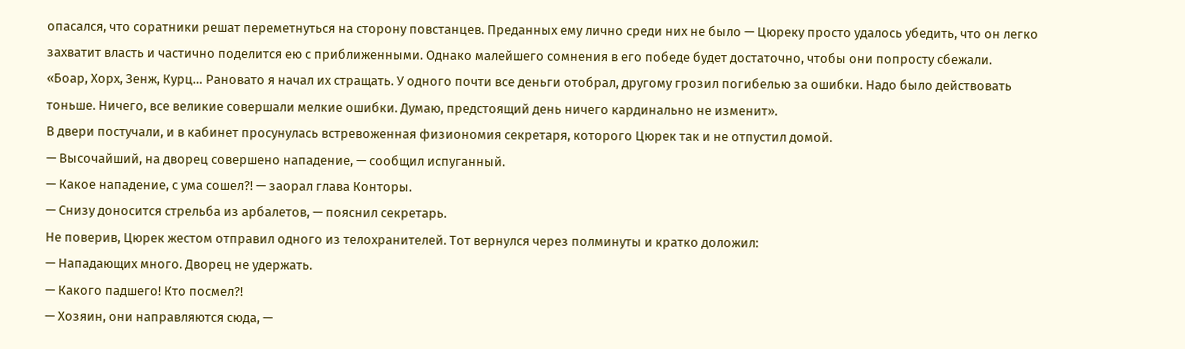опасался, что соратники решат переметнуться на сторону повстанцев. Преданных ему лично среди них не было — Цюреку просто удалось убедить, что он легко захватит власть и частично поделится ею с приближенными. Однако малейшего сомнения в его победе будет достаточно, чтобы они попросту сбежали.
«Боар, Хорх, Зенж, Курц… Рановато я начал их стращать. У одного почти все деньги отобрал, другому грозил погибелью за ошибки. Надо было действовать тоньше. Ничего, все великие совершали мелкие ошибки. Думаю, предстоящий день ничего кардинально не изменит».
В двери постучали, и в кабинет просунулась встревоженная физиономия секретаря, которого Цюрек так и не отпустил домой.
— Высочайший, на дворец совершено нападение, — сообщил испуганный.
— Какое нападение, с ума сошел?! — заорал глава Конторы.
— Снизу доносится стрельба из арбалетов, — пояснил секретарь.
Не поверив, Цюрек жестом отправил одного из телохранителей. Тот вернулся через полминуты и кратко доложил:
— Нападающих много. Дворец не удержать.
— Какого падшего! Кто посмел?!
— Хозяин, они направляются сюда, —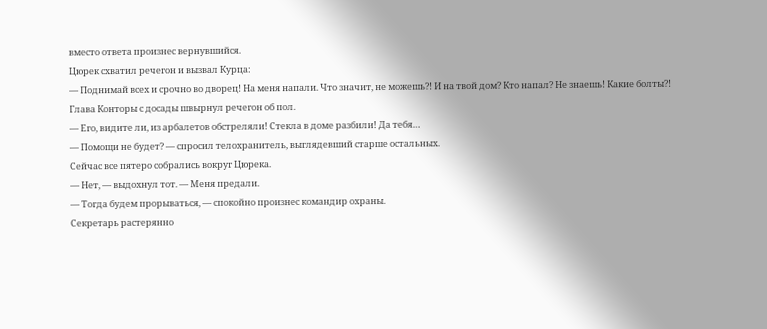вместо ответа произнес вернувшийся.
Цюрек схватил речегон и вызвал Курца:
— Поднимай всех и срочно во дворец! На меня напали. Что значит, не можешь?! И на твой дом? Кто напал? Не знаешь! Какие болты?!
Глава Конторы с досады швырнул речегон об пол.
— Его, видите ли, из арбалетов обстреляли! Стекла в доме разбили! Да тебя…
— Помощи не будет? — спросил телохранитель, выглядевший старше остальных.
Сейчас все пятеро собрались вокруг Цюрека.
— Нет, — выдохнул тот. — Меня предали.
— Тогда будем прорываться, — спокойно произнес командир охраны.
Секретарь растерянно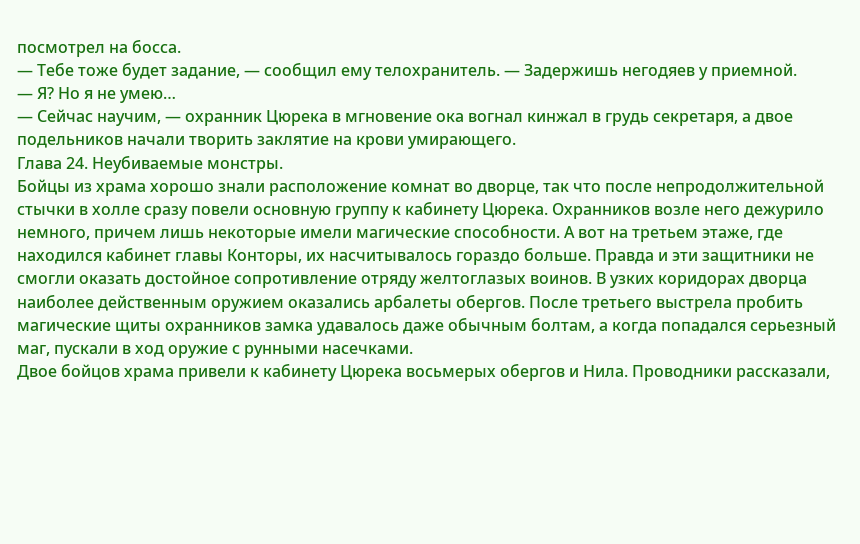посмотрел на босса.
— Тебе тоже будет задание, — сообщил ему телохранитель. — Задержишь негодяев у приемной.
— Я? Но я не умею…
— Сейчас научим, — охранник Цюрека в мгновение ока вогнал кинжал в грудь секретаря, а двое подельников начали творить заклятие на крови умирающего.
Глава 24. Неубиваемые монстры.
Бойцы из храма хорошо знали расположение комнат во дворце, так что после непродолжительной стычки в холле сразу повели основную группу к кабинету Цюрека. Охранников возле него дежурило немного, причем лишь некоторые имели магические способности. А вот на третьем этаже, где находился кабинет главы Конторы, их насчитывалось гораздо больше. Правда и эти защитники не смогли оказать достойное сопротивление отряду желтоглазых воинов. В узких коридорах дворца наиболее действенным оружием оказались арбалеты обергов. После третьего выстрела пробить магические щиты охранников замка удавалось даже обычным болтам, а когда попадался серьезный маг, пускали в ход оружие с рунными насечками.
Двое бойцов храма привели к кабинету Цюрека восьмерых обергов и Нила. Проводники рассказали,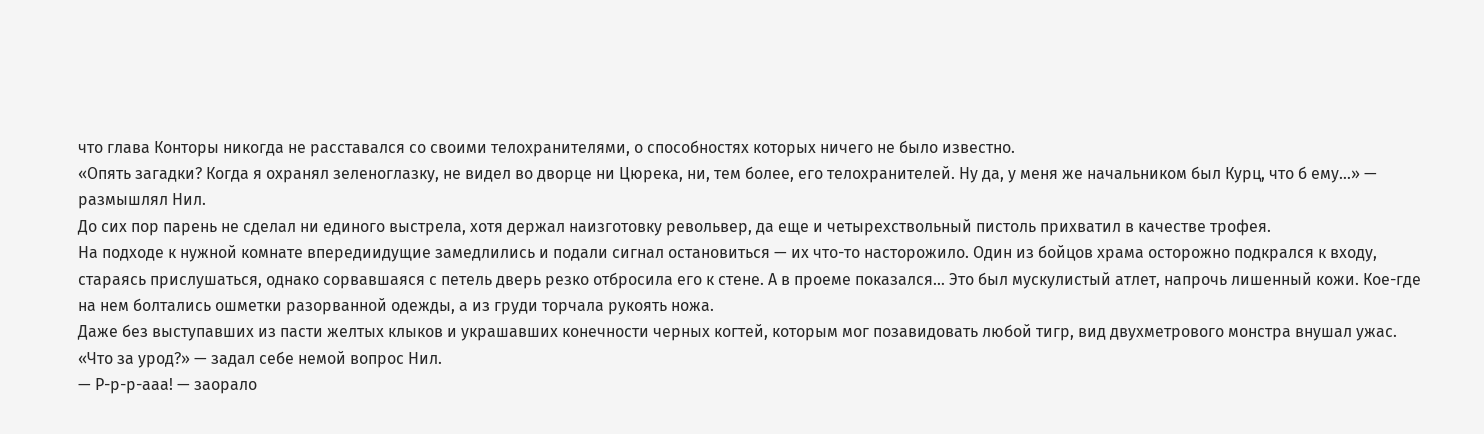что глава Конторы никогда не расставался со своими телохранителями, о способностях которых ничего не было известно.
«Опять загадки? Когда я охранял зеленоглазку, не видел во дворце ни Цюрека, ни, тем более, его телохранителей. Ну да, у меня же начальником был Курц, что б ему…» — размышлял Нил.
До сих пор парень не сделал ни единого выстрела, хотя держал наизготовку револьвер, да еще и четырехствольный пистоль прихватил в качестве трофея.
На подходе к нужной комнате впередиидущие замедлились и подали сигнал остановиться — их что-то насторожило. Один из бойцов храма осторожно подкрался к входу, стараясь прислушаться, однако сорвавшаяся с петель дверь резко отбросила его к стене. А в проеме показался… Это был мускулистый атлет, напрочь лишенный кожи. Кое-где на нем болтались ошметки разорванной одежды, а из груди торчала рукоять ножа.
Даже без выступавших из пасти желтых клыков и украшавших конечности черных когтей, которым мог позавидовать любой тигр, вид двухметрового монстра внушал ужас.
«Что за урод?» — задал себе немой вопрос Нил.
— Р-р-р-ааа! — заорало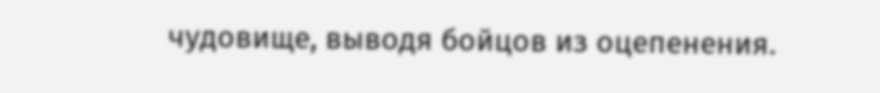чудовище, выводя бойцов из оцепенения.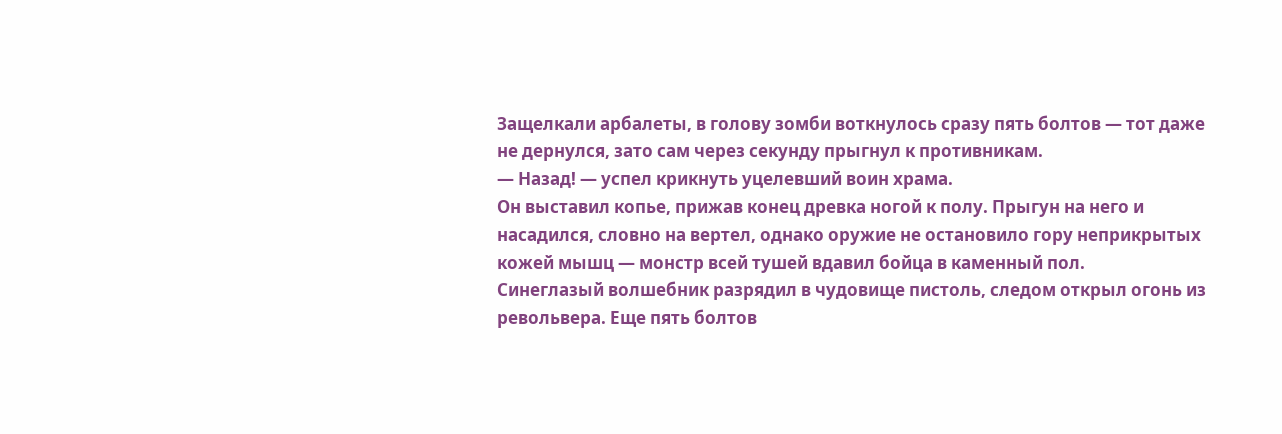Защелкали арбалеты, в голову зомби воткнулось сразу пять болтов — тот даже не дернулся, зато сам через секунду прыгнул к противникам.
— Назад! — успел крикнуть уцелевший воин храма.
Он выставил копье, прижав конец древка ногой к полу. Прыгун на него и насадился, словно на вертел, однако оружие не остановило гору неприкрытых кожей мышц — монстр всей тушей вдавил бойца в каменный пол.
Синеглазый волшебник разрядил в чудовище пистоль, следом открыл огонь из револьвера. Еще пять болтов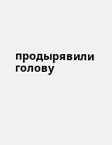продырявили голову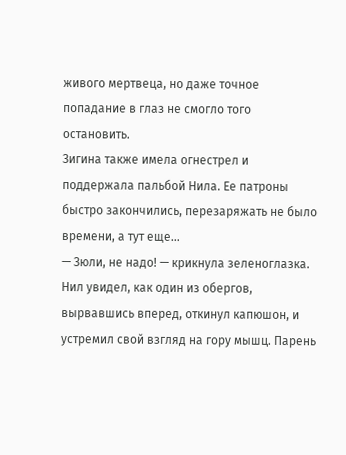живого мертвеца, но даже точное попадание в глаз не смогло того остановить.
Зигина также имела огнестрел и поддержала пальбой Нила. Ее патроны быстро закончились, перезаряжать не было времени, а тут еще…
— Зюли, не надо! — крикнула зеленоглазка.
Нил увидел, как один из обергов, вырвавшись вперед, откинул капюшон, и устремил свой взгляд на гору мышц. Парень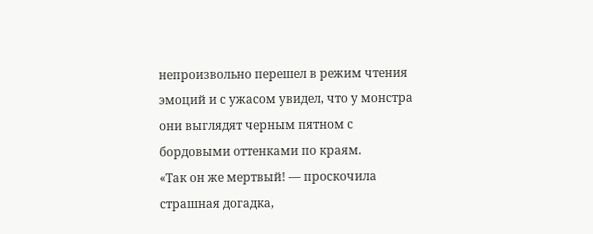непроизвольно перешел в режим чтения эмоций и с ужасом увидел, что у монстра они выглядят черным пятном с бордовыми оттенками по краям.
«Так он же мертвый! — проскочила страшная догадка,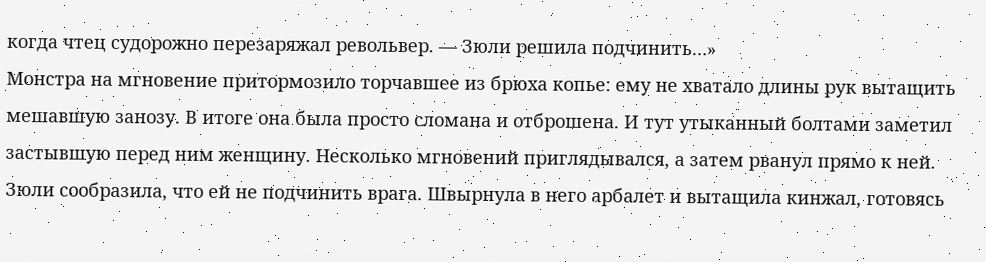когда чтец судорожно перезаряжал револьвер. — Зюли решила подчинить…»
Монстра на мгновение притормозило торчавшее из брюха копье: ему не хватало длины рук вытащить мешавшую занозу. В итоге она была просто сломана и отброшена. И тут утыканный болтами заметил застывшую перед ним женщину. Несколько мгновений приглядывался, а затем рванул прямо к ней.
Зюли сообразила, что ей не подчинить врага. Швырнула в него арбалет и вытащила кинжал, готовясь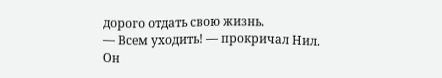дорого отдать свою жизнь.
— Всем уходить! — прокричал Нил.
Он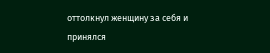оттолкнул женщину за себя и принялся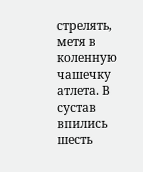стрелять, метя в коленную чашечку атлета. В сустав впились шесть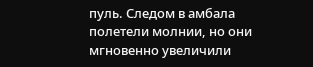пуль. Следом в амбала полетели молнии, но они мгновенно увеличили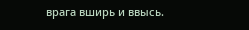врага вширь и ввысь.